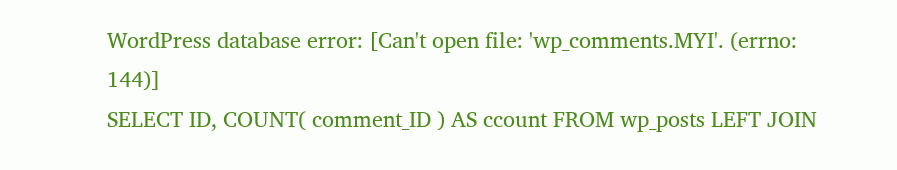WordPress database error: [Can't open file: 'wp_comments.MYI'. (errno: 144)]
SELECT ID, COUNT( comment_ID ) AS ccount FROM wp_posts LEFT JOIN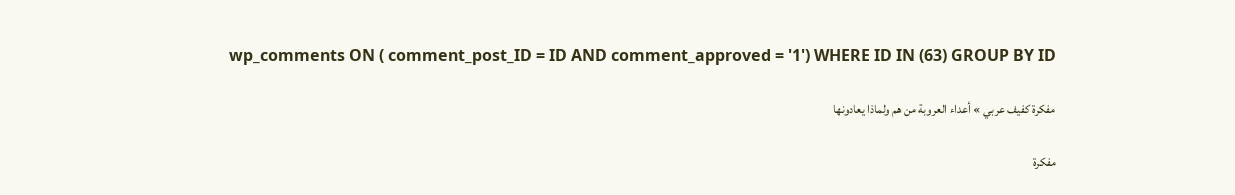wp_comments ON ( comment_post_ID = ID AND comment_approved = '1') WHERE ID IN (63) GROUP BY ID

مفكرة كفيف عربي » أعداء العروبة من هم ولماذا يعادونها

مفكرة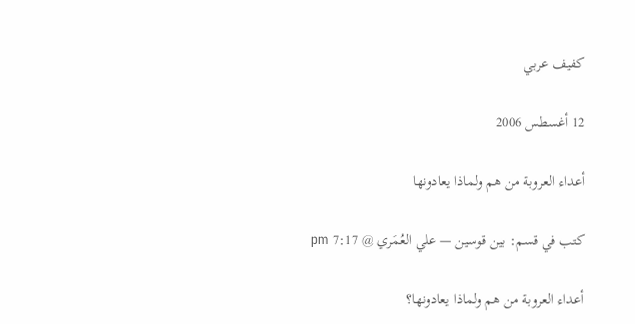كفيف عربي

12 أغسطس 2006

أعداء العروبة من هم ولماذا يعادونها

كتب في قسم: بين قوسين — علي العُمَري @ 7:17 pm

أعداء العروبة من هم ولماذا يعادونها؟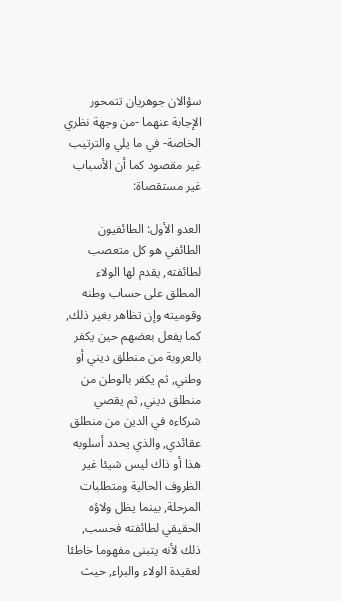سؤالان جوهريان تتمحور الإجابة عنهما -من وجهة نظري الخاصة- في ما يلي والترتيب غير مقصود كما أن الأسباب غير مستقصاة:

العدو الأول: الطائفيون
الطائفي هو كل متعصب لطائفته, يقدم لها الولاء المطلق على حساب وطنه وقوميته وإن تظاهر بغير ذلك, كما يفعل بعضهم حين يكفر بالعروبة من منطلق ديني أو وطني, ثم يكفر بالوطن من منطلق ديني, ثم يقصي شركاءه في الدين من منطلق عقائدي, والذي يحدد أسلوبه هذا أو ذاك ليس شيئا غير الظروف الحالية ومتطلبات المرحلة, بينما يظل ولاؤه الحقيقي لطائفته فحسب, ذلك لأنه يتبنى مفهوما خاطئا لعقيدة الولاء والبراء, حيث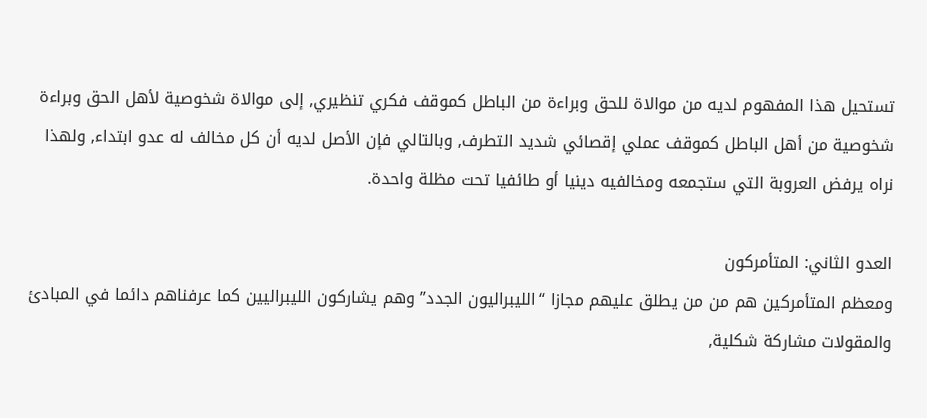تستحيل هذا المفهوم لديه من موالاة للحق وبراءة من الباطل كموقف فكري تنظيري, إلى موالاة شخوصية لأهل الحق وبراءة شخوصية من أهل الباطل كموقف عملي إقصائي شديد التطرف, وبالتالي فإن الأصل لديه أن كل مخالف له عدو ابتداء, ولهذا نراه يرفض العروبة التي ستجمعه ومخالفيه دينيا أو طائفيا تحت مظلة واحدة.

العدو الثاني: المتأمركون
ومعظم المتأمركين هم من من يطلق عليهم مجازا “الليبراليون الجدد” وهم يشاركون الليبراليين كما عرفناهم دائما في المبادئ والمقولات مشاركة شكلية,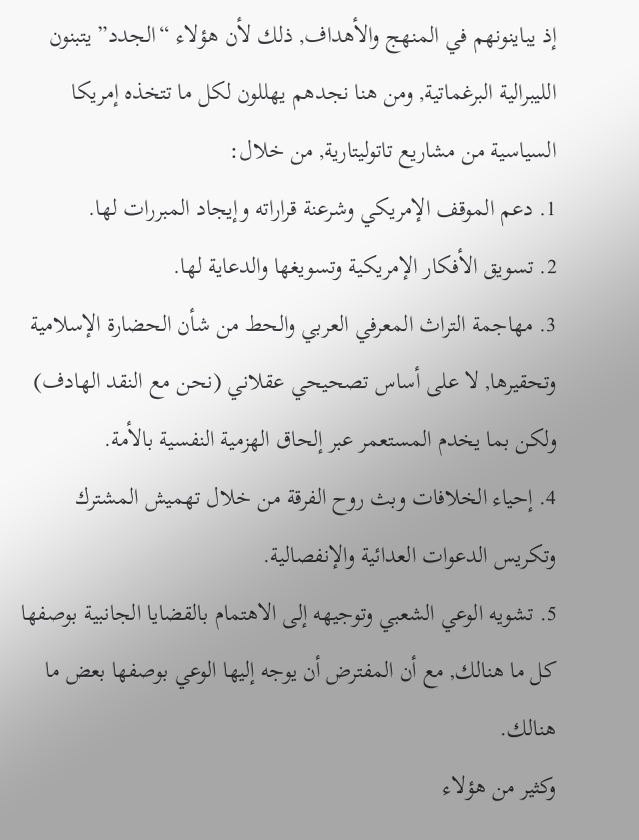إذ يباينونهم في المنهج والأهداف, ذلك لأن هؤلاء “الجدد” يتبنون الليبرالية البرغماتية, ومن هنا نجدهم يهللون لكل ما تتخذه إمريكا السياسية من مشاريع تاتوليتارية, من خلال:
1. دعم الموقف الإمريكي وشرعنة قراراته وإيجاد المبررات لها.
2. تسويق الأفكار الإمريكية وتسويغها والدعاية لها.
3. مهاجمة التراث المعرفي العربي والحط من شأن الحضارة الإسلامية وتحقيرها, لا على أساس تصحيحي عقلاني (نحن مع النقد الهادف) ولكن بما يخدم المستعمر عبر إلحاق الهزمية النفسية بالأمة.
4. إحياء الخلافات وبث روح الفرقة من خلال تهميش المشترك وتكريس الدعوات العدائية والإنفصالية.
5. تشويه الوعي الشعبي وتوجيهه إلى الاهتمام بالقضايا الجانبية بوصفها كل ما هنالك, مع أن المفترض أن يوجه إليها الوعي بوصفها بعض ما هنالك.
وكثير من هؤلاء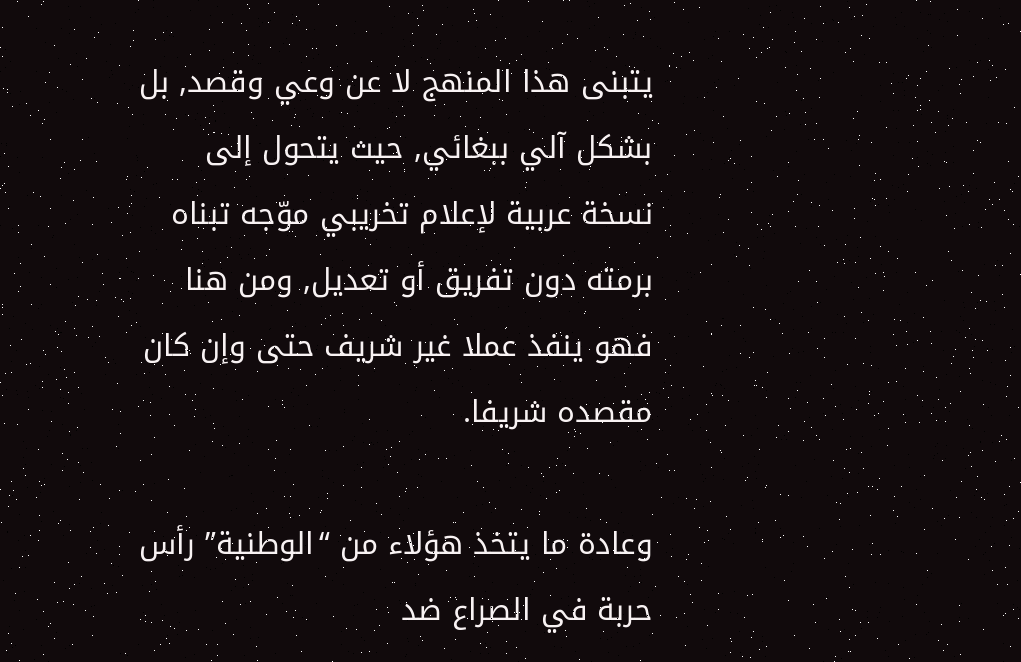يتبنى هذا المنهج لا عن وعي وقصد, بل بشكل آلي ببغائي, حيث يتحول إلى نسخة عربية لإعلام تخريبي موّجه تبناه برمته دون تفريق أو تعديل, ومن هنا فهو ينفذ عملا غير شريف حتى وإن كان مقصده شريفا.

وعادة ما يتخذ هؤلاء من “الوطنية” رأس حربة في الصراع ضد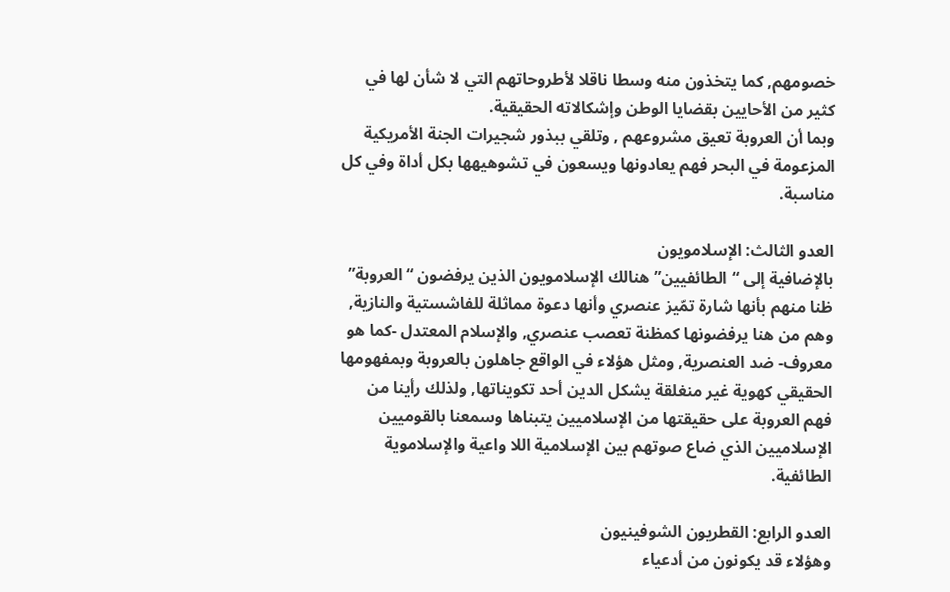خصومهم, كما يتخذون منه وسطا ناقلا لأطروحاتهم التي لا شأن لها في كثير من الأحايين بقضايا الوطن وإشكالاته الحقيقية.
وبما أن العروبة تعيق مشروعهم , وتلقي ببذور شجيرات الجنة الأمريكية المزعومة في البحر فهم يعادونها ويسعون في تشوهيهها بكل أداة وفي كل مناسبة.

العدو الثالث: الإسلامويون
بالإضافية إلى “الطائفيين” هنالك الإسلامويون الذين يرفضون “العروبة” ظنا منهم بأنها شارة تمّيز عنصري وأنها دعوة مماثلة للفاشستية والنازية, وهم من هنا يرفضونها كمظنة تعصب عنصري, والإسلام المعتدل -كما هو معروف- ضد العنصرية, ومثل هؤلاء في الواقع جاهلون بالعروبة وبمفهومها الحقيقي كهوية غير منغلقة يشكل الدين أحد تكويناتها, ولذلك رأينا من فهم العروبة على حقيقتها من الإسلاميين يتبناها وسمعنا بالقوميين الإسلاميين الذي ضاع صوتهم بين الإسلامية اللا واعية والإسلاموية الطائفية.

العدو الرابع: القطريون الشوفينيون
وهؤلاء قد يكونون من أدعياء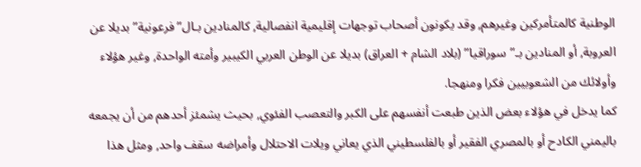الوطنية كالمتأمركين وغيرهم, وقد يكونون أصحاب توجهات إقليمية انفصالية, كالمنادين بـال”فرعونية” بديلا عن العروبة, أو المنادين بـ”سوراقيا” (بلاد الشام + العراق) بديلا عن الوطن العربي الكيبير وأمته الواحدة, وغير هؤلاء وأولائك من الشعوبيين فكرا ومنهجا.
كما يدخل في هؤلاء بعض الذين طبعت أنفسهم على الكبر والتعصب الفئوي, بحيث يشمئز أحدهم من أن يجمعه باليمني الكادح أو بالمصري الفقير أو بالفلسطيني الذي يعاني ويلات الاحتلال وأمراضه سقف واحد, ومثل هذا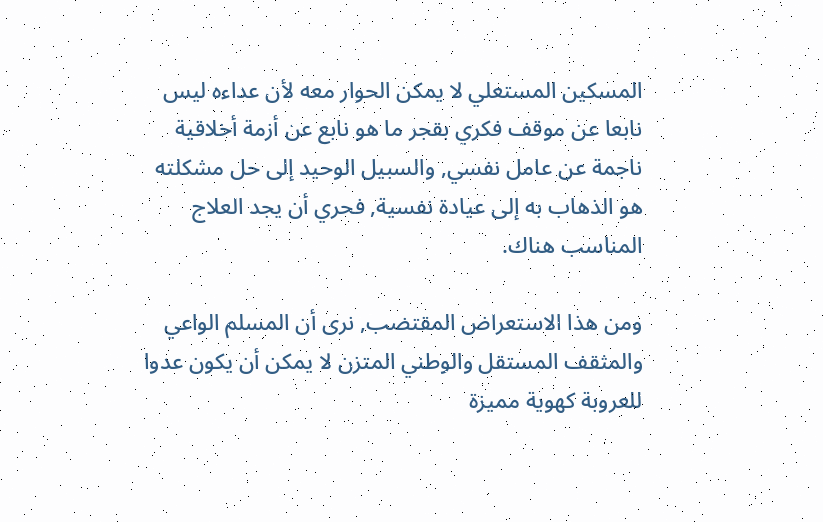المسكين المستعلي لا يمكن الحوار معه لأن عداءه ليس نابعا عن موقف فكري بقجر ما هو نابع عن أزمة أخلاقية ناجمة عن عامل نفسي, والسبيل الوحيد إلى حل مشكلته هو الذهاب به إلى عيادة نفسية, فحري أن يجد العلاج المناسب هناك.

ومن هذا الاستعراض المقتضب, نرى أن المسلم الواعي والمثقف المستقل والوطني المتزن لا يمكن أن يكون عدوا للعروبة كهوية مميزة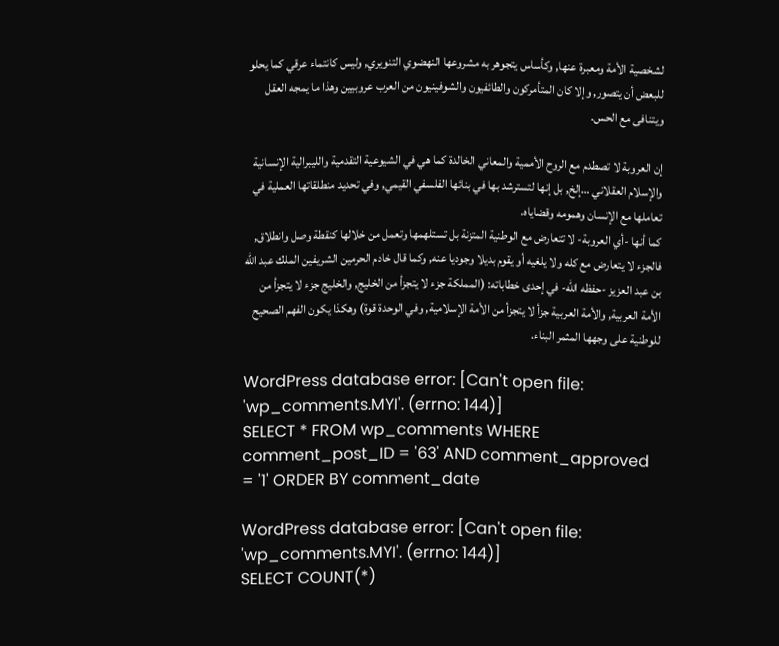لشخصية الأمة ومعبرة عنها, وكأساس يتجوهر به مشروعها النهضوي التنويري, وليس كانتماء عرقي كما يحلو للبعض أن يتصور, وإلا كان المتأمركون والطائفيون والشوفينيون من العرب عروبيين وهذا ما يمجه العقل ويتنافى مع الحس.

إن العروبة لا تصطدم مع الروح الأممية والمعاني الخالدة كما هي في الشيوعية التقدمية والليبرالية الإنسانية والإسلام العقلاني …إلخ, بل إنها لتسترشد بها في بنائها الفلسفي القيمي, وفي تحديد منطلقاتها العملية في تعاملها مع الإنسان وهمومه وقضاياه.
كما أنها -أي العروبة- لا تتعارض مع الوطنية المتزنة بل تستلهمها وتعمل من خلالها كنقطة وصل وانطلاق, فالجزء لا يتعارض مع كله ولا يلغيه أو يقوم بديلا وجوديا عنه, وكما قال خادم الحرمين الشريفين الملك عبد الله بن عبد العزيز -حفظه الله- في إحدى خطاباته: (المملكة جزء لا يتجزأ من الخليج, والخليج جزء لا يتجزأ من الأمة العربية, والأمة العربية جزأ لا يتجزأ من الأمة الإسلامية, وفي الوحدة قوة) وهكذا يكون الفهم الصحيح للوطنية على وجهها المثمر البناء.

WordPress database error: [Can't open file: 'wp_comments.MYI'. (errno: 144)]
SELECT * FROM wp_comments WHERE comment_post_ID = '63' AND comment_approved = '1' ORDER BY comment_date

WordPress database error: [Can't open file: 'wp_comments.MYI'. (errno: 144)]
SELECT COUNT(*)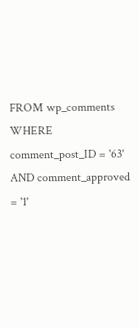FROM wp_comments WHERE comment_post_ID = '63' AND comment_approved = '1'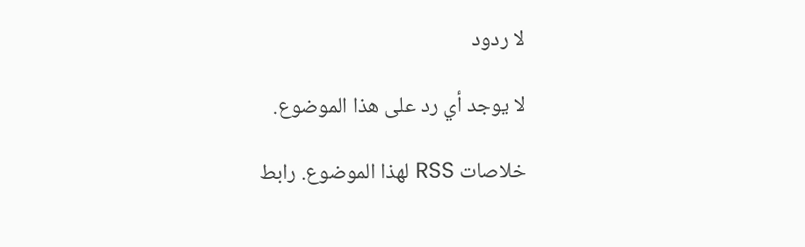لا ردود

لا يوجد أي رد على هذا الموضوع.

خلاصات RSS لهذا الموضوع. رابط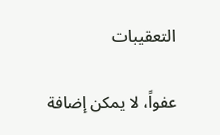التعقيبات

عفواً، لا يمكن إضافة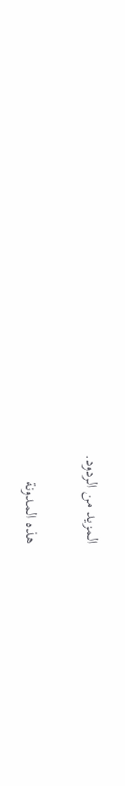المزيد من الردود.

هذه المدونة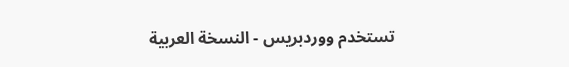تستخدم ووردبريس - النسخة العربية